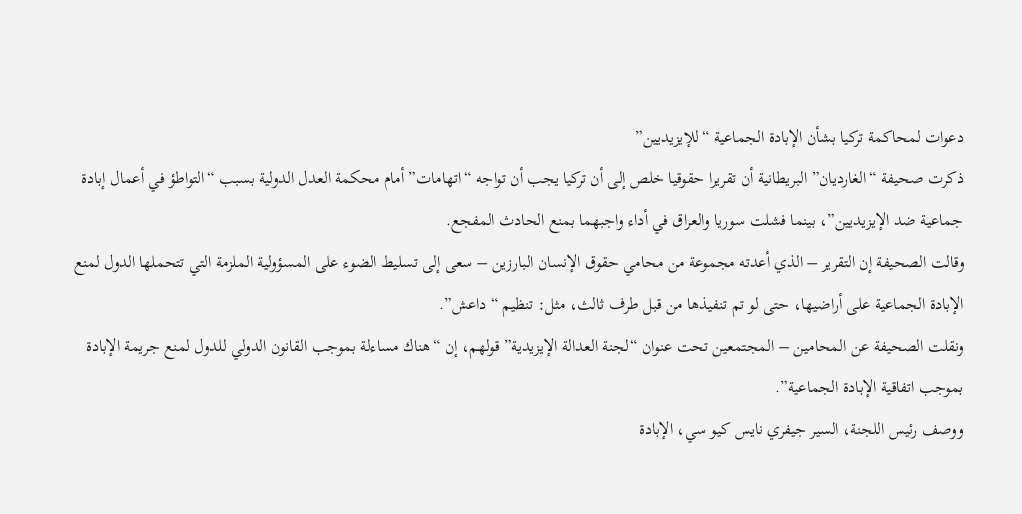دعوات لمحاكمة تركيا بشأن الإبادة الجماعية “للإيزيديين”
ذكرت صحيفة “الغارديان” البريطانية أن تقريرا حقوقيا خلص إلى أن تركيا يجب أن تواجه “اتهامات” أمام محكمة العدل الدولية بسبب “التواطؤ في أعمال إبادة جماعية ضد الإيزيديين”، بينما فشلت سوريا والعراق في أداء واجبهما بمنع الحادث المفجع.
وقالت الصحيفة إن التقرير – الذي أعدته مجموعة من محامي حقوق الإنسان البارزين – سعى إلى تسليط الضوء على المسؤولية الملزمة التي تتحملها الدول لمنع الإبادة الجماعية على أراضيها، حتى لو تم تنفيذها من قبل طرف ثالث، مثل: تنظيم “داعش”.
ونقلت الصحيفة عن المحامين – المجتمعين تحت عنوان “لجنة العدالة الإيزيدية” قولهم، إن “هناك مساءلة بموجب القانون الدولي للدول لمنع جريمة الإبادة بموجب اتفاقية الإبادة الجماعية”.
ووصف رئيس اللجنة، السير جيفري نايس كيو سي، الإبادة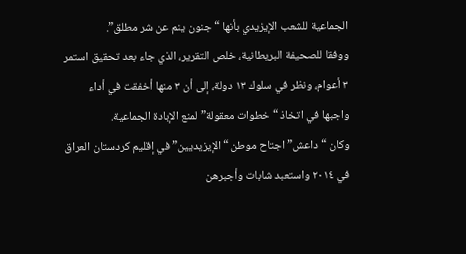الجماعية للشعب الإيزيدي بأنها “جنون ينم عن شر مطلق”.
ووفقا للصحيفة البريطانية، خلص التقرير، الذي جاء بعد تحقيق استمر ٣ أعوام، ونظر في سلوك ١٣ دولة، إلى أن ٣ منها أخفقت في أداء واجبها في اتخاذ “خطوات معقولة” لمنع الإبادة الجماعية.
وكان “داعش” اجتاح موطن “الإيزيديين” في إقليم كردستان العراق في ٢٠١٤ واستعبد شابات وأجبرهن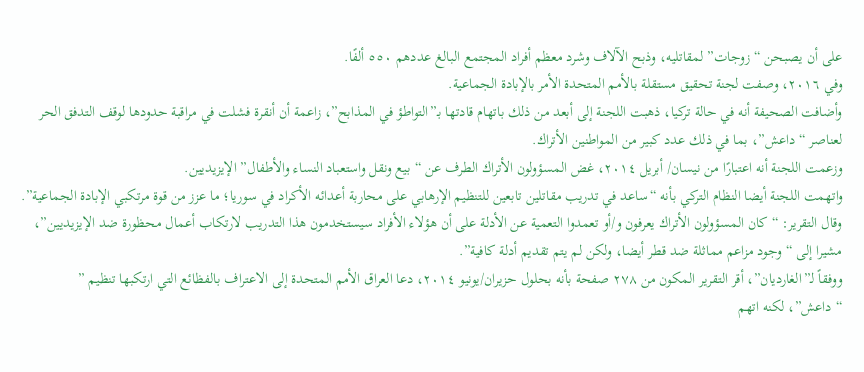على أن يصبحن “زوجات” لمقاتليه، وذبح الآلاف وشرد معظم أفراد المجتمع البالغ عددهم ٥٥٠ ألفًا.
وفي ٢٠١٦، وصفت لجنة تحقيق مستقلة بالأمم المتحدة الأمر بالإبادة الجماعية.
وأضافت الصحيفة أنه في حالة تركيا، ذهبت اللجنة إلى أبعد من ذلك باتهام قادتها بـ”التواطؤ في المذابح”، زاعمة أن أنقرة فشلت في مراقبة حدودها لوقف التدفق الحر لعناصر “داعش”، بما في ذلك عدد كبير من المواطنين الأتراك.
وزعمت اللجنة أنه اعتبارًا من نيسان/ أبريل ٢٠١٤، غض المسؤولون الأتراك الطرف عن “بيع ونقل واستعباد النساء والأطفال” الإيزيديين.
واتهمت اللجنة أيضا النظام التركي بأنه “ساعد في تدريب مقاتلين تابعين للتنظيم الإرهابي على محاربة أعدائه الأكراد في سوريا؛ ما عزز من قوة مرتكبي الإبادة الجماعية”.
وقال التقرير: “كان المسؤولون الأتراك يعرفون و/أو تعمدوا التعمية عن الأدلة على أن هؤلاء الأفراد سيستخدمون هذا التدريب لارتكاب أعمال محظورة ضد الإيزيديين”، مشيرا إلى “وجود مزاعم مماثلة ضد قطر أيضا، ولكن لم يتم تقديم أدلة كافية”.
ووفقاً لـ”الغارديان”، أقر التقرير المكون من ٢٧٨ صفحة بأنه بحلول حزيران/يونيو ٢٠١٤، دعا العراق الأمم المتحدة إلى الاعتراف بالفظائع التي ارتكبها تنظيم ”
“داعش”، لكنه اتهم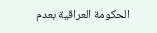الحكومة العراقية بعدم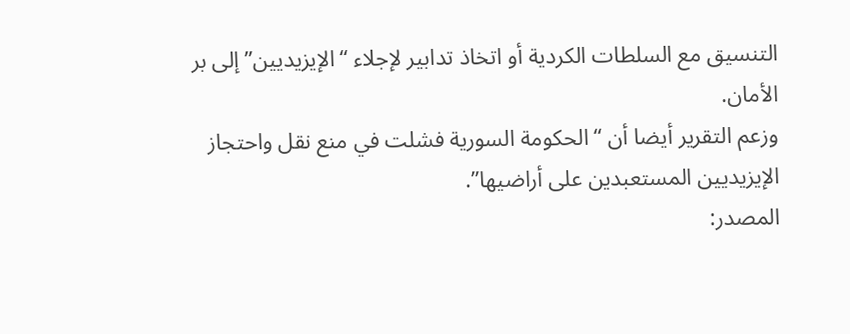التنسيق مع السلطات الكردية أو اتخاذ تدابير لإجلاء “الإيزيديين” إلى بر الأمان.
وزعم التقرير أيضا أن “الحكومة السورية فشلت في منع نقل واحتجاز الإيزيديين المستعبدين على أراضيها”.
المصدر: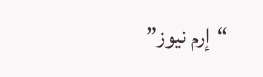“إرم نيوز”